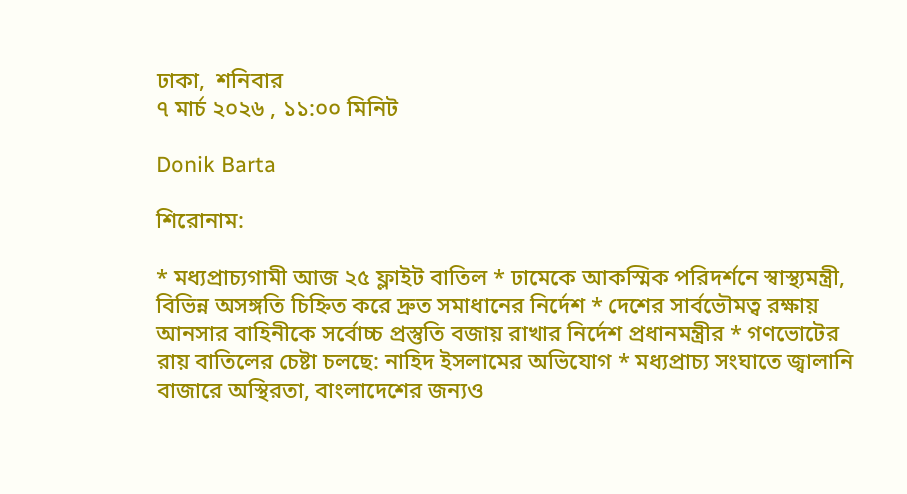ঢাকা,  শনিবার
৭ মার্চ ২০২৬ , ১১:০০ মিনিট

Donik Barta

শিরোনাম:

* মধ্যপ্রাচ্যগামী আজ ২৫ ফ্লাইট বাতিল * ঢামেকে আকস্মিক পরিদর্শনে স্বাস্থ্যমন্ত্রী, বিভিন্ন অসঙ্গতি চিহ্নিত করে দ্রুত সমাধানের নির্দেশ * দেশের সার্বভৌমত্ব রক্ষায় আনসার বাহিনীকে সর্বোচ্চ প্রস্তুতি বজায় রাখার নির্দেশ প্রধানমন্ত্রীর * গণভোটের রায় বাতিলের চেষ্টা চলছে: নাহিদ ইসলামের অভিযোগ * মধ্যপ্রাচ্য সংঘাতে জ্বালানি বাজারে অস্থিরতা, বাংলাদেশের জন্যও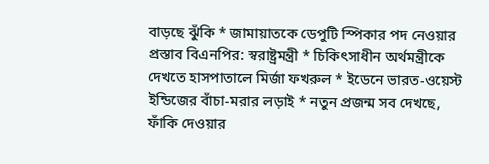বাড়ছে ঝুঁকি * জামায়াতকে ডেপুটি স্পিকার পদ নেওয়ার প্রস্তাব বিএনপির: স্বরাষ্ট্রমন্ত্রী * চিকিৎসাধীন অর্থমন্ত্রীকে দেখতে হাসপাতালে মির্জা ফখরুল * ইডেনে ভারত-ওয়েস্ট ইন্ডিজের বাঁচা-মরার লড়াই * নতুন প্রজন্ম সব দেখছে, ফাঁকি দেওয়ার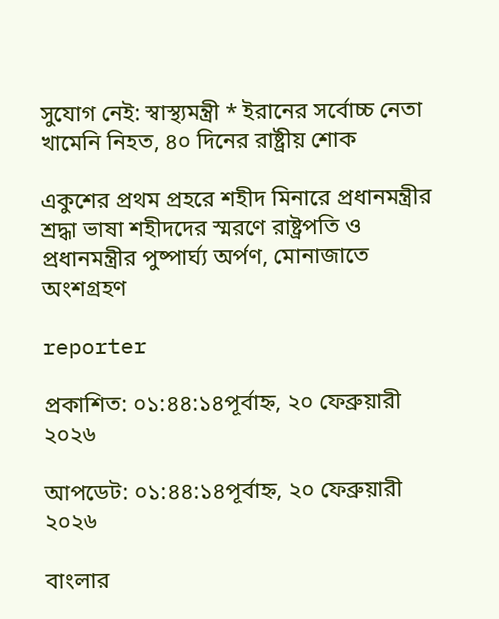সুযোগ নেই: স্বাস্থ্যমন্ত্রী * ইরানের সর্বোচ্চ নেতা খামেনি নিহত, ৪০ দিনের রাষ্ট্রীয় শোক

একুশের প্রথম প্রহরে শহীদ মিনারে প্রধানমন্ত্রীর শ্রদ্ধা ভাষা শহীদদের স্মরণে রাষ্ট্রপতি ও প্রধানমন্ত্রীর পুষ্পার্ঘ্য অর্পণ, মোনাজাতে অংশগ্রহণ

reporter

প্রকাশিত: ০১:৪৪:১৪পূর্বাহ্ন, ২০ ফেব্রুয়ারী ২০২৬

আপডেট: ০১:৪৪:১৪পূর্বাহ্ন, ২০ ফেব্রুয়ারী ২০২৬

বাংলার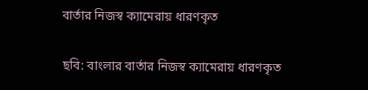বার্তার নিজস্ব ক্যামেরায় ধারণকৃত

ছবি: বাংলার বার্তার নিজস্ব ক্যামেরায় ধারণকৃত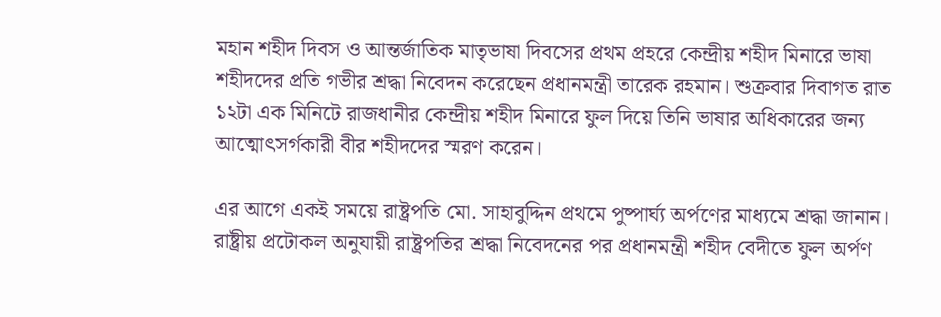মহান শহীদ দিবস ও আন্তর্জাতিক মাতৃভাষা দিবসের প্রথম প্রহরে কেন্দ্রীয় শহীদ মিনারে ভাষা শহীদদের প্রতি গভীর শ্রদ্ধা নিবেদন করেছেন প্রধানমন্ত্রী তারেক রহমান। শুক্রবার দিবাগত রাত ১২টা এক মিনিটে রাজধানীর কেন্দ্রীয় শহীদ মিনারে ফুল দিয়ে তিনি ভাষার অধিকারের জন্য আত্মোৎসর্গকারী বীর শহীদদের স্মরণ করেন।

এর আগে একই সময়ে রাষ্ট্রপতি মো. সাহাবুদ্দিন প্রথমে পুষ্পার্ঘ্য অর্পণের মাধ্যমে শ্রদ্ধা জানান। রাষ্ট্রীয় প্রটোকল অনুযায়ী রাষ্ট্রপতির শ্রদ্ধা নিবেদনের পর প্রধানমন্ত্রী শহীদ বেদীতে ফুল অর্পণ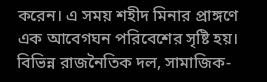করেন। এ সময় শহীদ মিনার প্রাঙ্গণে এক আবেগঘন পরিবেশের সৃষ্টি হয়। বিভিন্ন রাজনৈতিক দল, সামাজিক-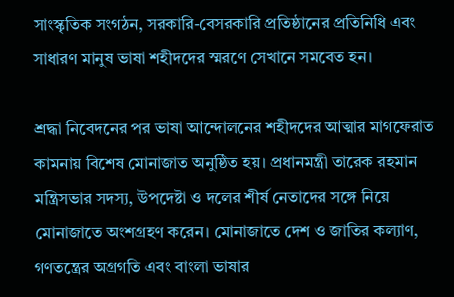সাংস্কৃতিক সংগঠন, সরকারি-বেসরকারি প্রতিষ্ঠানের প্রতিনিধি এবং সাধারণ মানুষ ভাষা শহীদদের স্মরণে সেখানে সমবেত হন।

শ্রদ্ধা নিবেদনের পর ভাষা আন্দোলনের শহীদদের আত্মার মাগফেরাত কামনায় বিশেষ মোনাজাত অনুষ্ঠিত হয়। প্রধানমন্ত্রী তারেক রহমান মন্ত্রিসভার সদস্য, উপদেষ্টা ও দলের শীর্ষ নেতাদের সঙ্গে নিয়ে মোনাজাতে অংশগ্রহণ করেন। মোনাজাতে দেশ ও জাতির কল্যাণ, গণতন্ত্রের অগ্রগতি এবং বাংলা ভাষার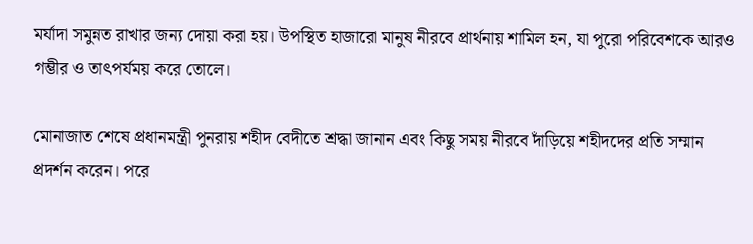মর্যাদা সমুন্নত রাখার জন্য দোয়া করা হয়। উপস্থিত হাজারো মানুষ নীরবে প্রার্থনায় শামিল হন, যা পুরো পরিবেশকে আরও গম্ভীর ও তাৎপর্যময় করে তোলে।

মোনাজাত শেষে প্রধানমন্ত্রী পুনরায় শহীদ বেদীতে শ্রদ্ধা জানান এবং কিছু সময় নীরবে দাঁড়িয়ে শহীদদের প্রতি সম্মান প্রদর্শন করেন। পরে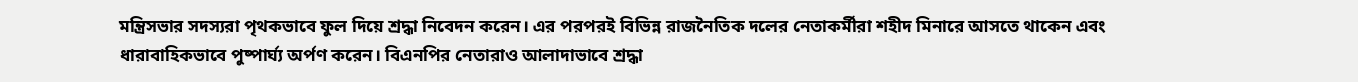মন্ত্রিসভার সদস্যরা পৃথকভাবে ফুল দিয়ে শ্রদ্ধা নিবেদন করেন। এর পরপরই বিভিন্ন রাজনৈতিক দলের নেতাকর্মীরা শহীদ মিনারে আসতে থাকেন এবং ধারাবাহিকভাবে পুষ্পার্ঘ্য অর্পণ করেন। বিএনপির নেতারাও আলাদাভাবে শ্রদ্ধা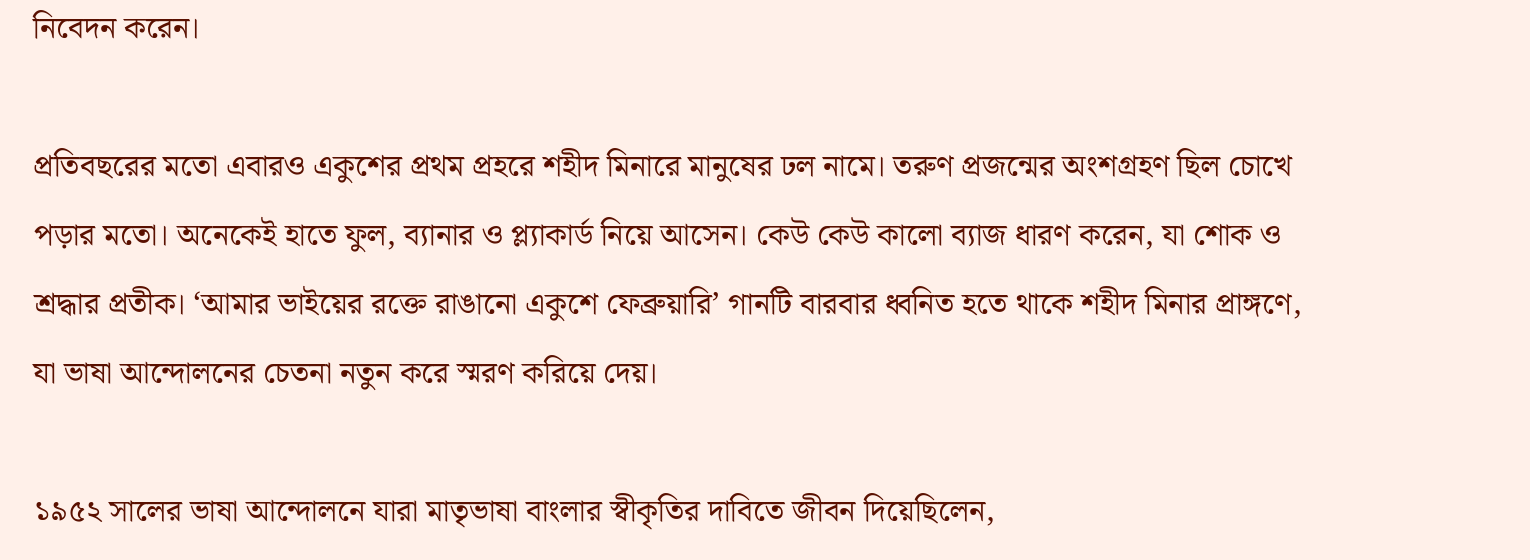নিবেদন করেন।

প্রতিবছরের মতো এবারও একুশের প্রথম প্রহরে শহীদ মিনারে মানুষের ঢল নামে। তরুণ প্রজন্মের অংশগ্রহণ ছিল চোখে পড়ার মতো। অনেকেই হাতে ফুল, ব্যানার ও প্ল্যাকার্ড নিয়ে আসেন। কেউ কেউ কালো ব্যাজ ধারণ করেন, যা শোক ও শ্রদ্ধার প্রতীক। ‘আমার ভাইয়ের রক্তে রাঙানো একুশে ফেব্রুয়ারি’ গানটি বারবার ধ্বনিত হতে থাকে শহীদ মিনার প্রাঙ্গণে, যা ভাষা আন্দোলনের চেতনা নতুন করে স্মরণ করিয়ে দেয়।

১৯৫২ সালের ভাষা আন্দোলনে যারা মাতৃভাষা বাংলার স্বীকৃতির দাবিতে জীবন দিয়েছিলেন,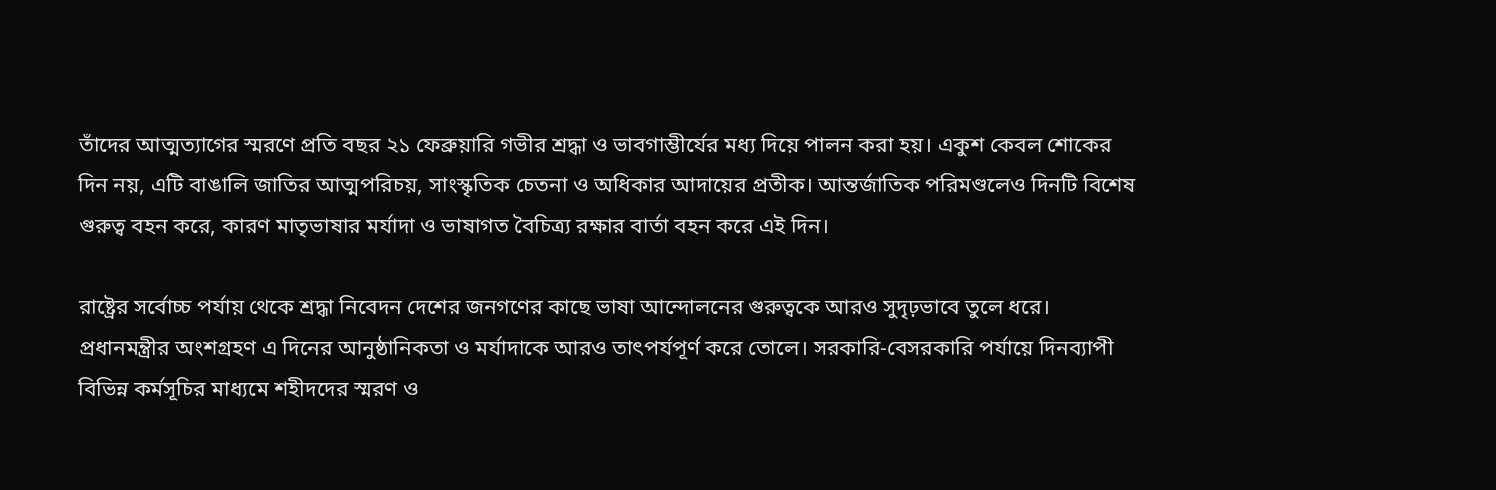তাঁদের আত্মত্যাগের স্মরণে প্রতি বছর ২১ ফেব্রুয়ারি গভীর শ্রদ্ধা ও ভাবগাম্ভীর্যের মধ্য দিয়ে পালন করা হয়। একুশ কেবল শোকের দিন নয়, এটি বাঙালি জাতির আত্মপরিচয়, সাংস্কৃতিক চেতনা ও অধিকার আদায়ের প্রতীক। আন্তর্জাতিক পরিমণ্ডলেও দিনটি বিশেষ গুরুত্ব বহন করে, কারণ মাতৃভাষার মর্যাদা ও ভাষাগত বৈচিত্র্য রক্ষার বার্তা বহন করে এই দিন।

রাষ্ট্রের সর্বোচ্চ পর্যায় থেকে শ্রদ্ধা নিবেদন দেশের জনগণের কাছে ভাষা আন্দোলনের গুরুত্বকে আরও সুদৃঢ়ভাবে তুলে ধরে। প্রধানমন্ত্রীর অংশগ্রহণ এ দিনের আনুষ্ঠানিকতা ও মর্যাদাকে আরও তাৎপর্যপূর্ণ করে তোলে। সরকারি-বেসরকারি পর্যায়ে দিনব্যাপী বিভিন্ন কর্মসূচির মাধ্যমে শহীদদের স্মরণ ও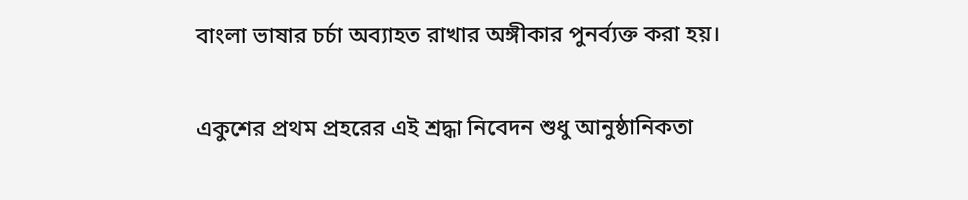বাংলা ভাষার চর্চা অব্যাহত রাখার অঙ্গীকার পুনর্ব্যক্ত করা হয়।

একুশের প্রথম প্রহরের এই শ্রদ্ধা নিবেদন শুধু আনুষ্ঠানিকতা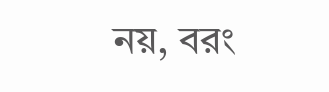নয়, বরং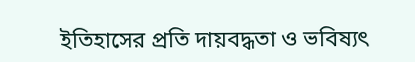ইতিহাসের প্রতি দায়বদ্ধতা ও ভবিষ্যৎ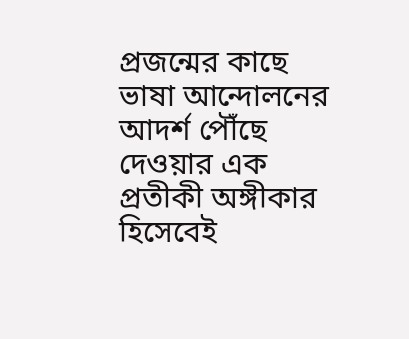প্রজন্মের কাছে ভাষা আন্দোলনের আদর্শ পৌঁছে দেওয়ার এক প্রতীকী অঙ্গীকার হিসেবেই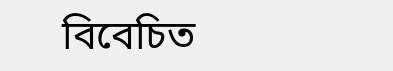বিবেচিত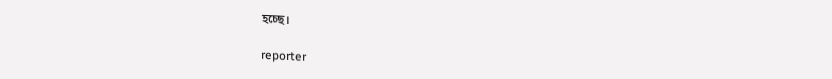হচ্ছে।

reporter